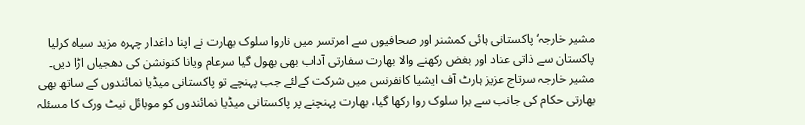مشیر خارجہ‘ پاکستانی ہائی کمشنر اور صحافیوں سے امرتسر میں ناروا سلوک بھارت نے اپنا داغدار چہرہ مزید سیاہ کرلیا
پاکستان سے ذاتی عناد اور بغض رکھنے والا بھارت سفارتی آداب بھی بھول گیا سرعام ویانا کنونشن کی دھجیاں اڑا دیں۔ مشیر خارجہ سرتاج عزیز ہارٹ آف ایشیا کانفرنس میں شرکت کےلئے جب پہنچے تو پاکستانی میڈیا نمائندوں کے ساتھ بھی بھارتی حکام کی جانب سے برا سلوک روا رکھا گیا، بھارت پہنچنے پر پاکستانی میڈیا نمائندوں کو موبائل نیٹ ورک کا مسئلہ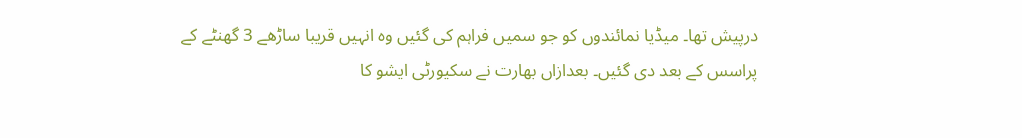درپیش تھا۔ میڈیا نمائندوں کو جو سمیں فراہم کی گئیں وہ انہیں قریبا ساڑھے 3 گھنٹے کے پراسس کے بعد دی گئیں۔ بعدازاں بھارت نے سکیورٹی ایشو کا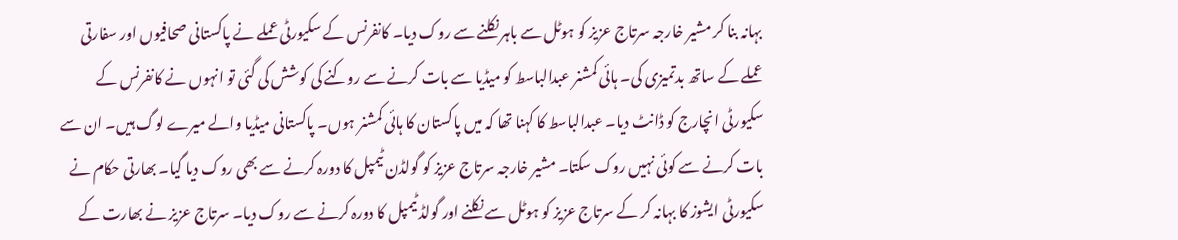بہانہ بنا کر مشیر خارجہ سرتاج عزیز کو ہوٹل سے باہر نکلنے سے روک دیا۔ کانفرنس کے سکیورٹی عملے نے پاکستانی صحافیوں اور سفارتی عملے کے ساتھ بدتمیزی کی۔ ہائی کمشنر عبدالباسط کو میڈیا سے بات کرنے سے روکنے کی کوشش کی گئی تو انہوں نے کانفرنس کے سکیورٹی انچارج کو ڈانٹ دیا۔ عبدالباسط کا کہنا تھا کہ میں پاکستان کا ہائی کمشنر ہوں۔ پاکستانی میڈیا والے میرے لوگ ہیں۔ ان سے بات کرنے سے کوئی نہیں روک سکتا۔ مشیر خارجہ سرتاج عزیز کو گولڈن ٹیمپل کا دورہ کرنے سے بھی روک دیا گیا۔ بھارتی حکام نے سکیورٹی ایشوز کا بہانہ کر کے سرتاج عزیز کو ہوٹل سے نکلنے اور گولڈ ٹیمپل کا دورہ کرنے سے روک دیا۔ سرتاج عزیز نے بھارت کے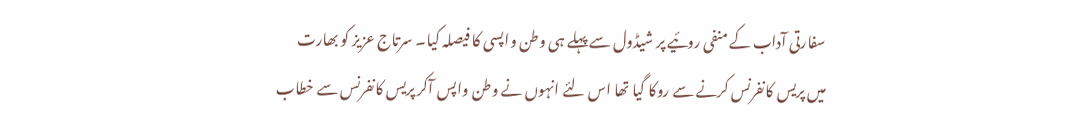سفارتی آداب کے منفی روئیے پر شیڈول سے پہلے ہی وطن واپسی کا فیصلہ کیا۔ سرتاج عزیز کو بھارت میں پریس کانفرنس کرنے سے روکا گیا تھا اس لئے انہوں نے وطن واپس آکر پریس کانفرنس سے خطاب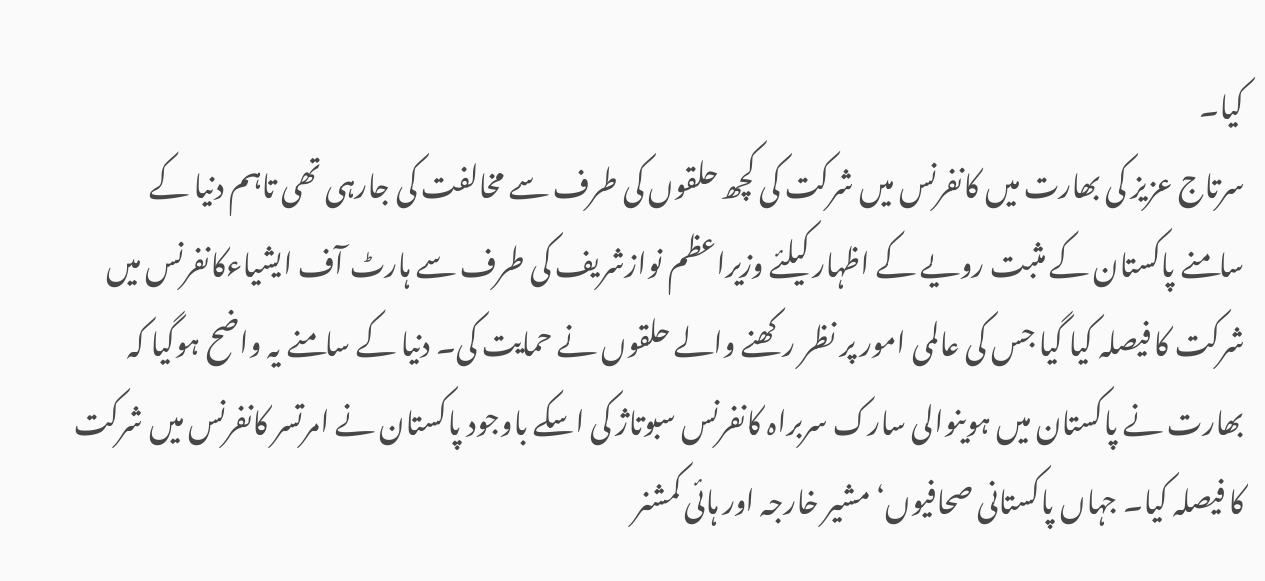کیا۔
سرتاج عزیز کی بھارت میں کانفرنس میں شرکت کی کچھ حلقوں کی طرف سے مخالفت کی جارہی تھی تاہم دنیا کے سامنے پاکستان کے مثبت رویے کے اظہار کیلئے وزیراعظم نوازشریف کی طرف سے ہارٹ آف ایشیاءکانفرنس میں شرکت کا فیصلہ کیا گیا جس کی عالمی امور پر نظر رکھنے والے حلقوں نے حمایت کی۔ دنیا کے سامنے یہ واضح ہوگیا کہ بھارت نے پاکستان میں ہوینوالی سارک سربراہ کانفرنس سبوتاژ کی اسکے باوجود پاکستان نے امرتسر کانفرنس میں شرکت کا فیصلہ کیا۔ جہاں پاکستانی صحافیوں‘ مشیر خارجہ اور ہائی کمشنر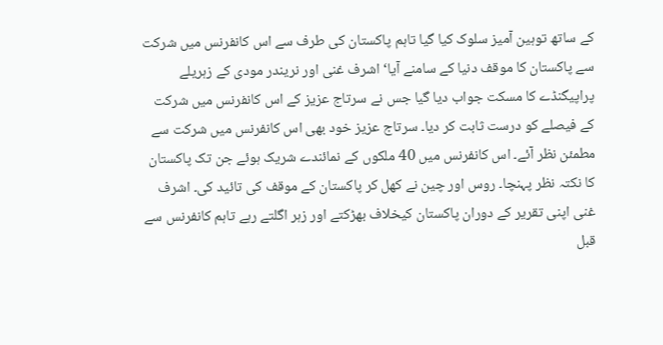کے ساتھ توہین آمیز سلوک کیا گیا تاہم پاکستان کی طرف سے اس کانفرنس میں شرکت سے پاکستان کا موقف دنیا کے سامنے آیا‘ اشرف غنی اور نریندر مودی کے زہریلے پراپیگنڈے کا مسکت جواب دیا گیا جس نے سرتاج عزیز کے اس کانفرنس میں شرکت کے فیصلے کو درست ثابت کر دیا۔ سرتاج عزیز خود بھی اس کانفرنس میں شرکت سے مطمئن نظر آئے۔ اس کانفرنس میں 40 ملکوں کے نمائندے شریک ہوئے جن تک پاکستان کا نکتہ نظر پہنچا۔ روس اور چین نے کھل کر پاکستان کے موقف کی تائید کی۔ اشرف غنی اپنی تقریر کے دوران پاکستان کیخلاف بھڑکتے اور زہر اگلتے رہے تاہم کانفرنس سے قبل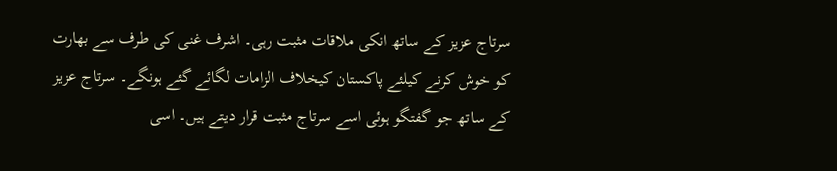سرتاج عزیز کے ساتھ انکی ملاقات مثبت رہی۔ اشرف غنی کی طرف سے بھارت کو خوش کرنے کیلئے پاکستان کیخلاف الزامات لگائے گئے ہونگے۔ سرتاج عزیز کے ساتھ جو گفتگو ہوئی اسے سرتاج مثبت قرار دیتے ہیں۔ اسی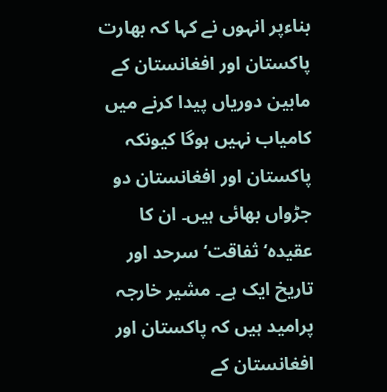بناءپر انہوں نے کہا کہ بھارت پاکستان اور افغانستان کے مابین دوریاں پیدا کرنے میں کامیاب نہیں ہوگا کیونکہ پاکستان اور افغانستان دو جڑواں بھائی ہیں۔ ان کا عقیدہ‘ ثفاقت‘ سرحد اور تاریخ ایک ہے۔ مشیر خارجہ پرامید ہیں کہ پاکستان اور افغانستان کے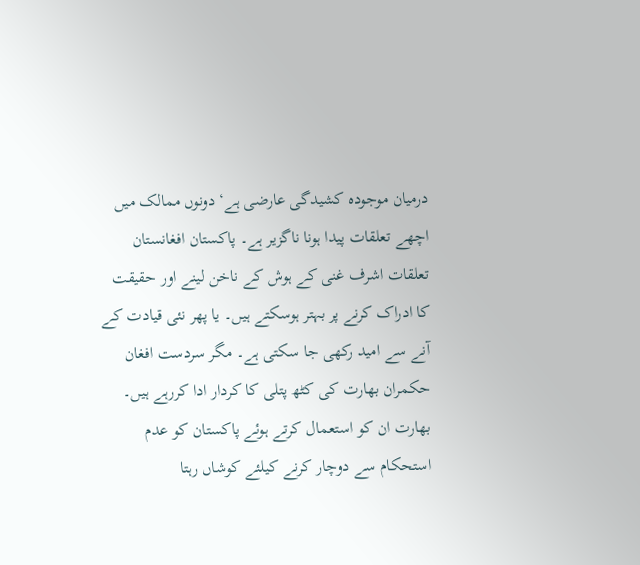درمیان موجودہ کشیدگی عارضی ہے‘ دونوں ممالک میں اچھے تعلقات پیدا ہونا ناگزیر ہے۔ پاکستان افغانستان تعلقات اشرف غنی کے ہوش کے ناخن لینے اور حقیقت کا ادراک کرنے پر بہتر ہوسکتے ہیں۔ یا پھر نئی قیادت کے آنے سے امید رکھی جا سکتی ہے۔ مگر سردست افغان حکمران بھارت کی کٹھ پتلی کا کردار ادا کررہے ہیں۔ بھارت ان کو استعمال کرتے ہوئے پاکستان کو عدم استحکام سے دوچار کرنے کیلئے کوشاں رہتا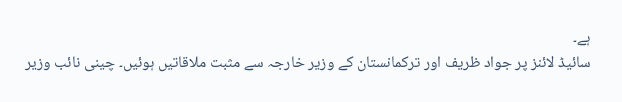ہے۔
سائیڈ لائنز پر جواد ظریف اور ترکمانستان کے وزیر خارجہ سے مثبت ملاقاتیں ہوئیں۔ چینی نائب وزیر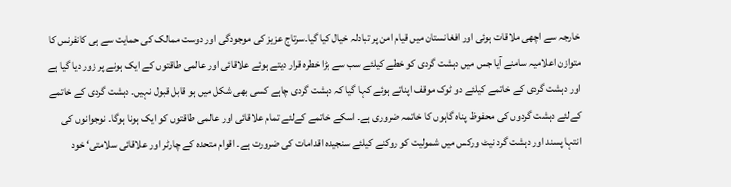خارجہ سے اچھی ملاقات ہوئی اور افغانستان میں قیام امن پر تبادلہ خیال کیا گیا۔سرتاج عزیز کی موجودگی اور دوست ممالک کی حمایت سے ہی کانفرنس کا متوازن اعلامیہ سامنے آیا جس میں دہشت گردی کو خطے کیلئے سب سے بڑا خطرہ قرار دیتے ہوئے علاقائی اور عالمی طاقتوں کے ایک ہونے پر زور دیا گیا ہے اور دہشت گردی کے خاتمے کیلئے دو ٹوک موقف اپناتے ہوئے کہا گیا کہ دہشت گردی چاہے کسی بھی شکل میں ہو قابل قبول نہیں۔ دہشت گردی کے خاتمے کےلئے دہشت گردوں کی محفوظ پناہ گاہوں کا خاتمہ ضروری ہے۔ اسکے خاتمے کےلئے تمام علاقائی اور عالمی طاقتوں کو ایک ہونا ہوگا۔ نوجوانوں کی انتہا پسند اور دہشت گرد نیٹ ورکس میں شمولیت کو روکنے کیلئے سنجیدہ اقدامات کی ضرورت ہے۔ اقوام متحدہ کے چارٹر اور علاقائی سلامتی‘ خود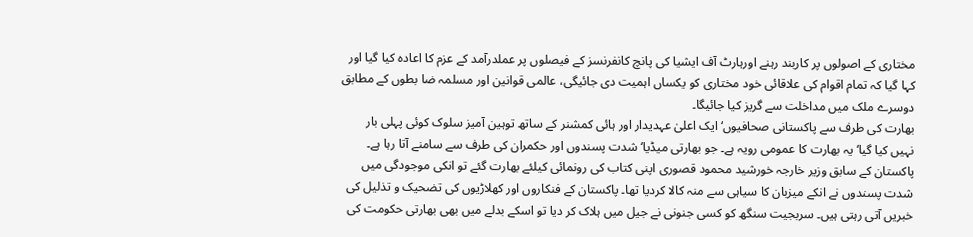مختاری کے اصولوں پر کاربند رہنے اورہارٹ آف ایشیا کی پانچ کانفرنسز کے فیصلوں پر عملدرآمد کے عزم کا اعادہ کیا گیا اور کہا گیا کہ تمام اقوام کی علاقائی خود مختاری کو یکساں اہمیت دی جائیگی، عالمی قوانین اور مسلمہ ضا بطوں کے مطابق دوسرے ملک میں مداخلت سے گریز کیا جائیگا۔
بھارت کی طرف سے پاکستانی صحافیوں‘ ایک اعلیٰ عہدیدار اور ہائی کمشنر کے ساتھ توہین آمیز سلوک کوئی پہلی بار نہیں کیا گیا‘ یہ بھارت کا عمومی رویہ ہے۔ جو بھارتی میڈیا‘ شدت پسندوں اور حکمران کی طرف سے سامنے آتا رہا ہے۔ پاکستان کے سابق وزیر خارجہ خورشید محمود قصوری اپنی کتاب کی رونمائی کیلئے بھارت گئے تو انکی موجودگی میں شدت پسندوں نے انکے میزبان کا سیاہی سے منہ کالا کردیا تھا۔ پاکستان کے فنکاروں اور کھلاڑیوں کی تضحیک و تذلیل کی خبریں آتی رہتی ہیں۔ سربجیت سنگھ کو کسی جنونی نے جیل میں ہلاک کر دیا تو اسکے بدلے میں بھی بھارتی حکومت کی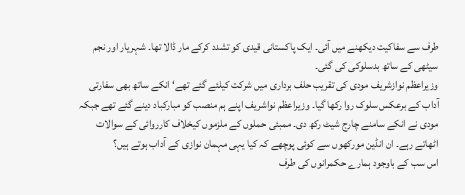طرف سے سفاکیت دیکھنے میں آئی۔ ایک پاکستانی قیدی کو تشدد کرکے مار ڈالا تھا۔ شہریار اور نجم سیٹھی کے ساتھ بدسلوکی کی گئی۔
وزیراعظم نوازشریف مودی کی تقریب حلف برداری میں شرکت کیلئے گئے تھے‘ انکے ساتھ بھی سفارتی آداب کے برعکس سلوک روا رکھا گیا۔ وزیراعظم نواشریف اپنے ہم منصب کو مبارکباد دینے گئے تھے جبکہ مودی نے انکے سامنے چارج شیٹ رکھ دی۔ ممبئی حملوں کے ملزموں کیخلاف کارروائی کے سوالات اٹھاتے رہے۔ ان انڈین مورکھوں سے کوئی پوچھے کہ کیا یہی مہمان نوازی کے آداب ہوتے ہیں؟
اس سب کے باوجود ہمارے حکمرانوں کی طرف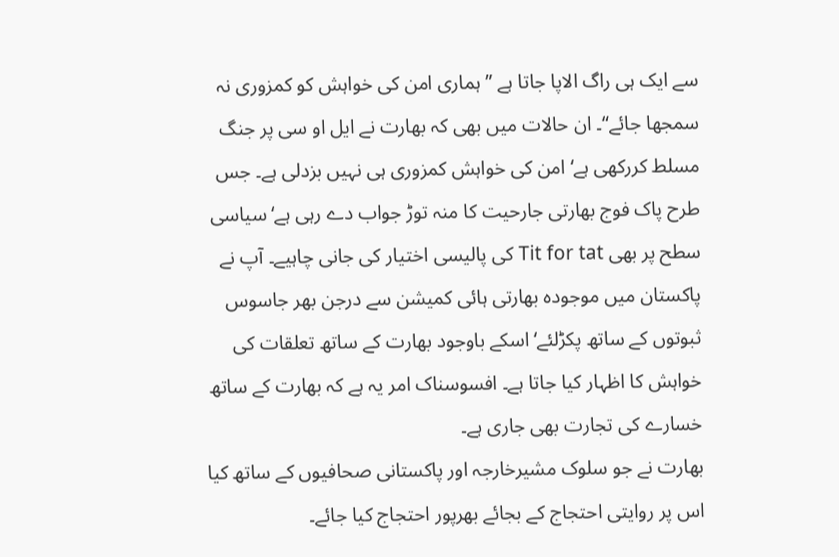سے ایک ہی راگ الاپا جاتا ہے ”ہماری امن کی خواہش کو کمزوری نہ سمجھا جائے“۔ ان حالات میں بھی کہ بھارت نے ایل او سی پر جنگ مسلط کررکھی ہے‘ امن کی خواہش کمزوری ہی نہیں بزدلی ہے۔ جس طرح پاک فوج بھارتی جارحیت کا منہ توڑ جواب دے رہی ہے‘ سیاسی سطح پر بھی Tit for tat کی پالیسی اختیار کی جانی چاہیے۔ آپ نے پاکستان میں موجودہ بھارتی ہائی کمیشن سے درجن بھر جاسوس ثبوتوں کے ساتھ پکڑلئے‘ اسکے باوجود بھارت کے ساتھ تعلقات کی خواہش کا اظہار کیا جاتا ہے۔ افسوسناک امر یہ ہے کہ بھارت کے ساتھ خسارے کی تجارت بھی جاری ہے۔
بھارت نے جو سلوک مشیرخارجہ اور پاکستانی صحافیوں کے ساتھ کیا اس پر روایتی احتجاج کے بجائے بھرپور احتجاج کیا جائے۔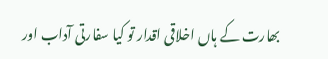بھارت کے ہاں اخلاقی اقدار تو کیا سفارتی آداب اور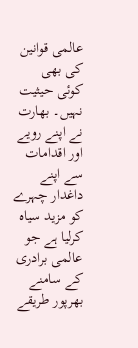عالمی قوانین کی بھی کوئی حیثیت نہیں۔ بھارت نے اپنے رویے اور اقدامات سے اپنے داغدار چہرے کو مزید سیاہ کرلیا ہے جو عالمی برادری کے سامنے بھرپور طریقے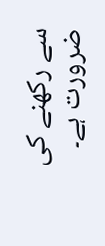سے رکھنے کی ضرورت ہے۔